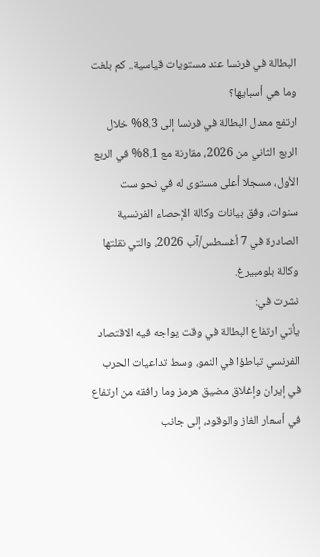البطالة في فرنسا عند مستويات قياسية.. كم بلغت وما هي أسبايها؟
ارتفع معدل البطالة في فرنسا إلى 8.3% خلال الربع الثاني من 2026، مقارنة مع 8.1% في الربع الأول، مسجلا أعلى مستوى له في نحو ست سنوات، وفق بيانات وكالة الإحصاء الفرنسية الصادرة في 7 أغسطس/آب 2026، والتي نقلتها وكالة بلومبيرغ.
نشرت في:
يأتي ارتفاع البطالة في وقت يواجه فيه الاقتصاد الفرنسي تباطؤا في النمو، وسط تداعيات الحرب في إيران وإغلاق مضيق هرمز وما رافقه من ارتفاع في أسعار الغاز والوقود، إلى جانب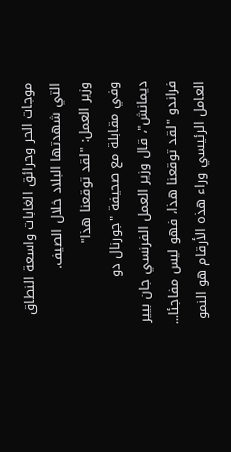موجات الحر وحرائق الغابات واسعة النطاق التي شهدتها البلاد خلال الصيف.
وزير العمل: "لقد توقعنا هذا"
وفي مقابلة مع صحيفة "جورنال دو ديمانش"، قال وزير العمل الفرنسي جان بيير فراندو "لقد توقعنا هذا، فهو ليس مفاجئا... العامل الرئيسي وراء هذه الأرقام هو النمو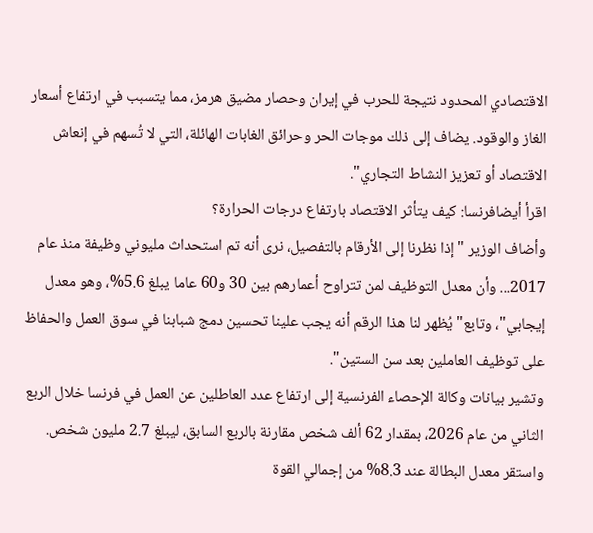الاقتصادي المحدود نتيجة للحرب في إيران وحصار مضيق هرمز، مما يتسبب في ارتفاع أسعار الغاز والوقود. يضاف إلى ذلك موجات الحر وحرائق الغابات الهائلة، التي لا تُسهم في إنعاش الاقتصاد أو تعزيز النشاط التجاري".
اقرأ أيضافرنسا: كيف يتأثر الاقتصاد بارتفاع درجات الحرارة؟
وأضاف الوزير "إذا نظرنا إلى الأرقام بالتفصيل، نرى أنه تم استحداث مليوني وظيفة منذ عام 2017... وأن معدل التوظيف لمن تتراوح أعمارهم بين 30 و60 عاما يبلغ 5.6%، وهو معدل إيجابي"، وتابع" يُظهر لنا هذا الرقم أنه يجب علينا تحسين دمج شبابنا في سوق العمل والحفاظ على توظيف العاملين بعد سن الستين".
وتشير بيانات وكالة الإحصاء الفرنسية إلى ارتفاع عدد العاطلين عن العمل في فرنسا خلال الربع الثاني من عام 2026، بمقدار 62 ألف شخص مقارنة بالربع السابق، ليبلغ 2.7 مليون شخص. واستقر معدل البطالة عند 8.3% من إجمالي القوة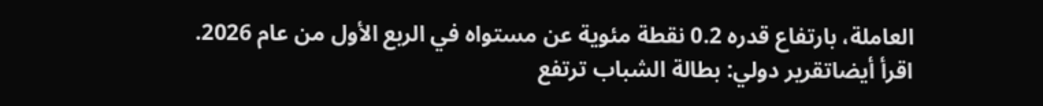العاملة، بارتفاع قدره 0.2 نقطة مئوية عن مستواه في الربع الأول من عام 2026.
اقرأ أيضاتقرير دولي: بطالة الشباب ترتفع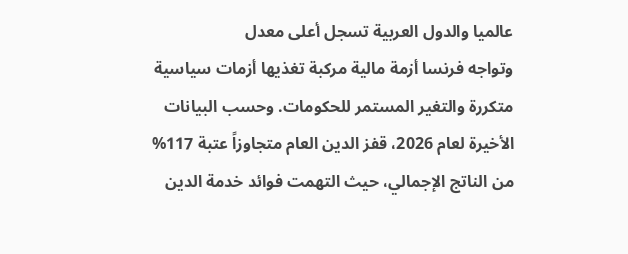عالميا والدول العربية تسجل أعلى معدل
وتواجه فرنسا أزمة مالية مركبة تغذيها أزمات سياسية متكررة والتغير المستمر للحكومات. وحسب البيانات الأخيرة لعام 2026، قفز الدين العام متجاوزاً عتبة 117% من الناتج الإجمالي، حيث التهمت فوائد خدمة الدين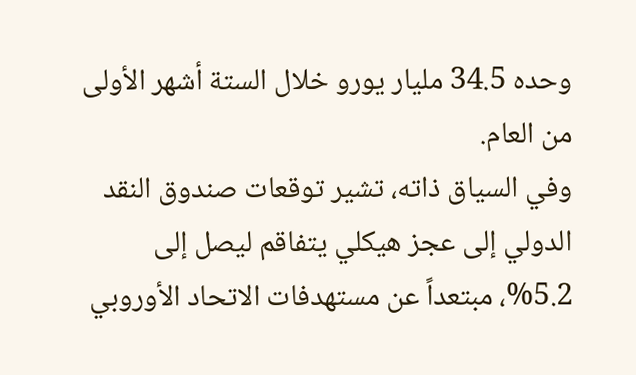وحده 34.5 مليار يورو خلال الستة أشهر الأولى من العام.
وفي السياق ذاته، تشير توقعات صندوق النقد الدولي إلى عجز هيكلي يتفاقم ليصل إلى 5.2%، مبتعداً عن مستهدفات الاتحاد الأوروبي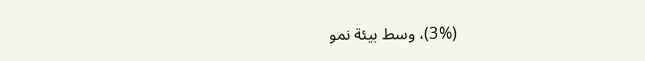(3%)، وسط بيئة نمو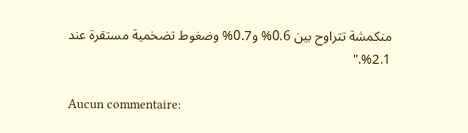منكمشة تتراوح بين 0.6% و0.7% وضغوط تضخمية مستقرة عند 2.1%."

Aucun commentaire: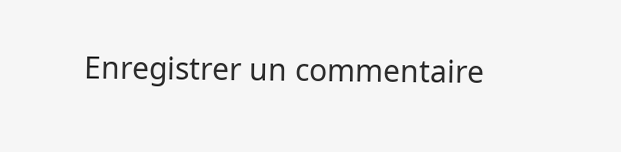Enregistrer un commentaire